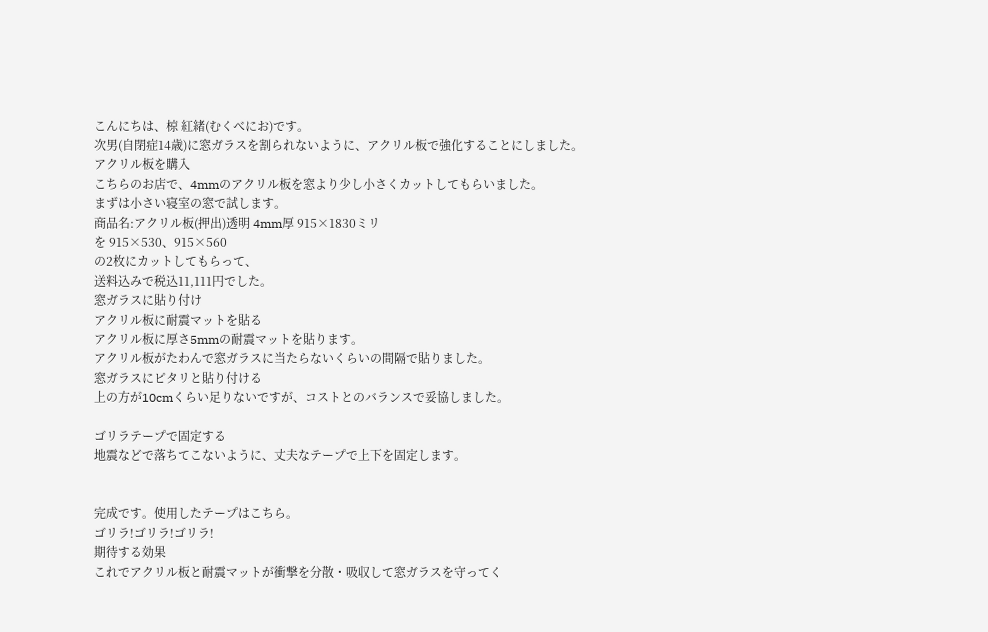こんにちは、椋 紅緒(むくべにお)です。
次男(自閉症14歳)に窓ガラスを割られないように、アクリル板で強化することにしました。
アクリル板を購入
こちらのお店で、4mmのアクリル板を窓より少し小さくカットしてもらいました。
まずは小さい寝室の窓で試します。
商品名:アクリル板(押出)透明 4mm厚 915×1830ミリ
を 915×530、915×560
の2枚にカットしてもらって、
送料込みで税込11,111円でした。
窓ガラスに貼り付け
アクリル板に耐震マットを貼る
アクリル板に厚さ5mmの耐震マットを貼ります。
アクリル板がたわんで窓ガラスに当たらないくらいの間隔で貼りました。
窓ガラスにピタリと貼り付ける
上の方が10cmくらい足りないですが、コストとのバランスで妥協しました。

ゴリラテープで固定する
地震などで落ちてこないように、丈夫なテープで上下を固定します。


完成です。使用したテープはこちら。
ゴリラ!ゴリラ!ゴリラ!
期待する効果
これでアクリル板と耐震マットが衝撃を分散・吸収して窓ガラスを守ってく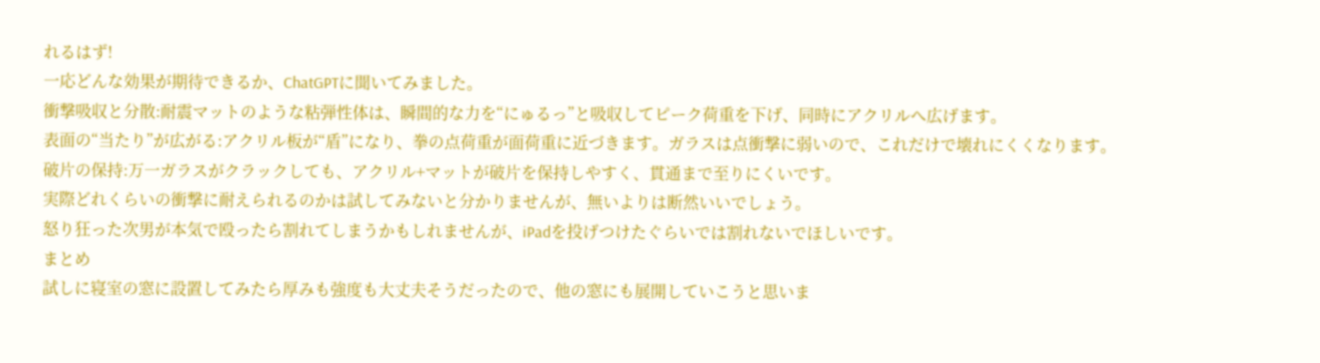れるはず!
一応どんな効果が期待できるか、ChatGPTに聞いてみました。
衝撃吸収と分散:耐震マットのような粘弾性体は、瞬間的な力を“にゅるっ”と吸収してピーク荷重を下げ、同時にアクリルへ広げます。
表面の“当たり”が広がる:アクリル板が“盾”になり、拳の点荷重が面荷重に近づきます。ガラスは点衝撃に弱いので、これだけで壊れにくくなります。
破片の保持:万一ガラスがクラックしても、アクリル+マットが破片を保持しやすく、貫通まで至りにくいです。
実際どれくらいの衝撃に耐えられるのかは試してみないと分かりませんが、無いよりは断然いいでしょう。
怒り狂った次男が本気で殴ったら割れてしまうかもしれませんが、iPadを投げつけたぐらいでは割れないでほしいです。
まとめ
試しに寝室の窓に設置してみたら厚みも強度も大丈夫そうだったので、他の窓にも展開していこうと思いま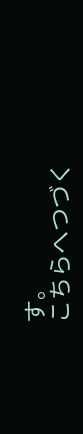す。
こちらへつづく